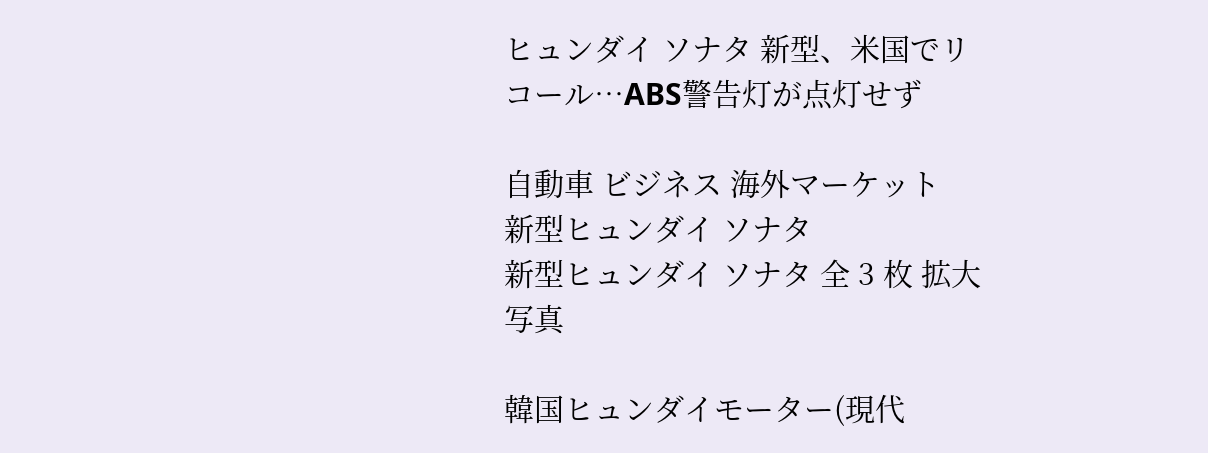ヒュンダイ ソナタ 新型、米国でリコール…ABS警告灯が点灯せず

自動車 ビジネス 海外マーケット
新型ヒュンダイ ソナタ
新型ヒュンダイ ソナタ 全 3 枚 拡大写真

韓国ヒュンダイモーター(現代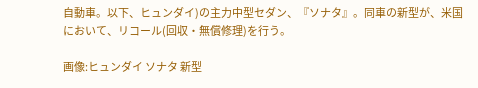自動車。以下、ヒュンダイ)の主力中型セダン、『ソナタ』。同車の新型が、米国において、リコール(回収・無償修理)を行う。

画像:ヒュンダイ ソナタ 新型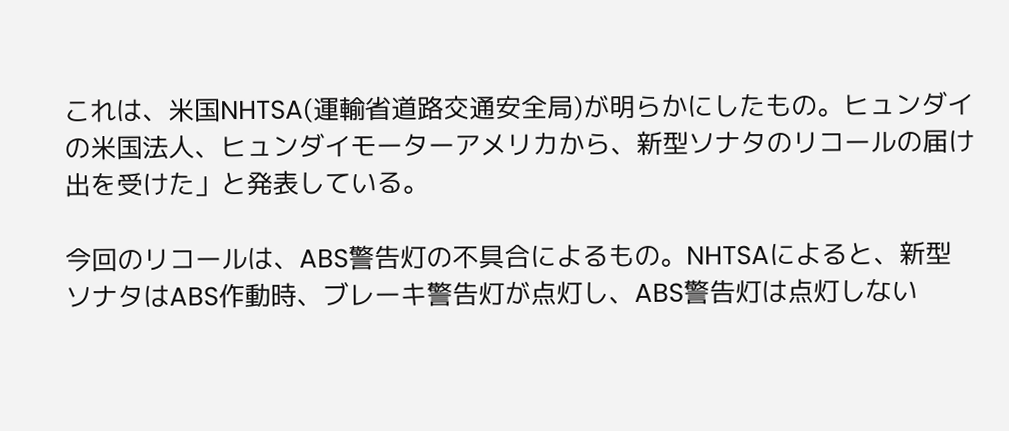これは、米国NHTSA(運輸省道路交通安全局)が明らかにしたもの。ヒュンダイの米国法人、ヒュンダイモーターアメリカから、新型ソナタのリコールの届け出を受けた」と発表している。

今回のリコールは、ABS警告灯の不具合によるもの。NHTSAによると、新型ソナタはABS作動時、ブレーキ警告灯が点灯し、ABS警告灯は点灯しない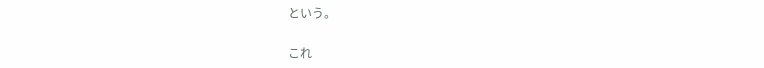という。

これ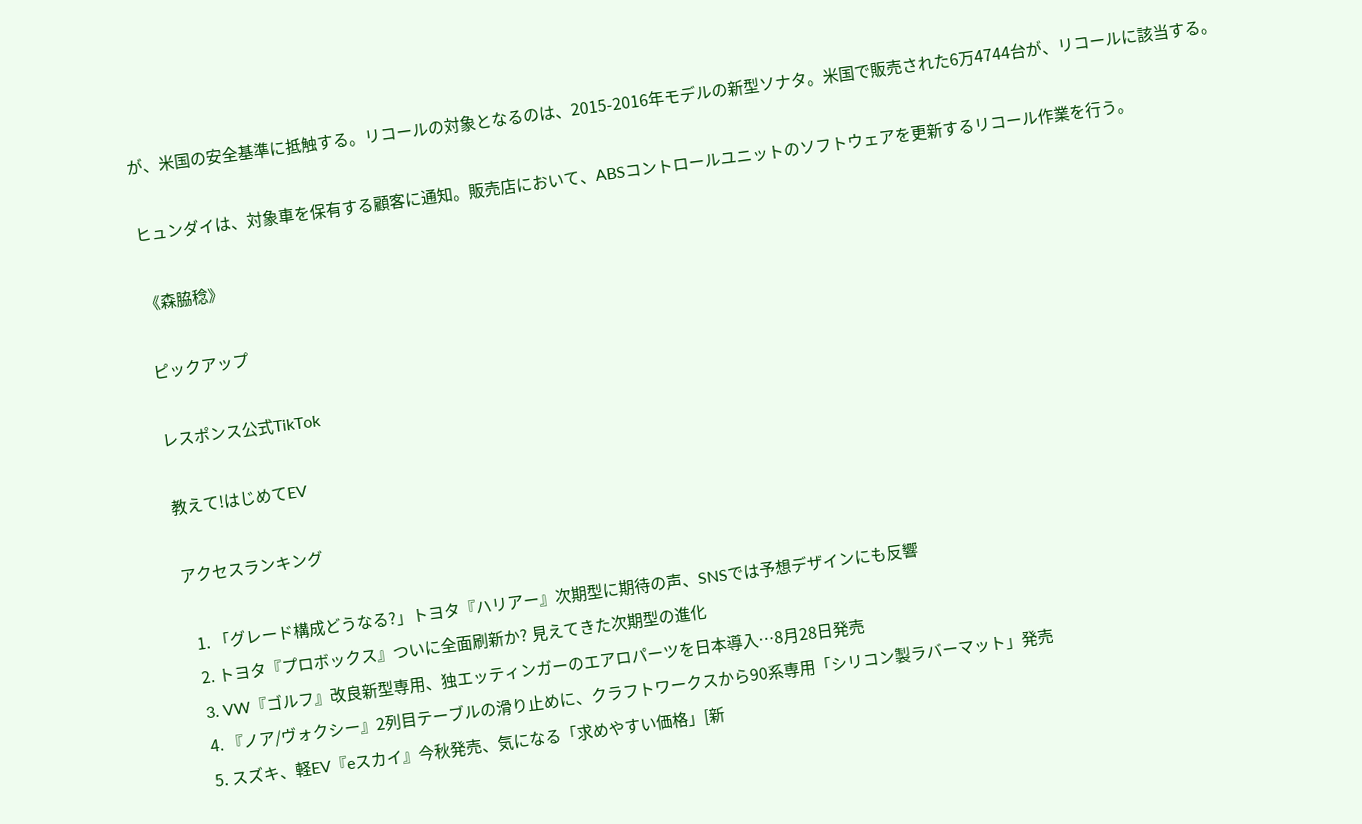が、米国の安全基準に抵触する。リコールの対象となるのは、2015-2016年モデルの新型ソナタ。米国で販売された6万4744台が、リコールに該当する。

ヒュンダイは、対象車を保有する顧客に通知。販売店において、ABSコントロールユニットのソフトウェアを更新するリコール作業を行う。

《森脇稔》

ピックアップ

レスポンス公式TikTok

教えて!はじめてEV

アクセスランキング

  1. 「グレード構成どうなる?」トヨタ『ハリアー』次期型に期待の声、SNSでは予想デザインにも反響
  2. トヨタ『プロボックス』ついに全面刷新か? 見えてきた次期型の進化
  3. VW『ゴルフ』改良新型専用、独エッティンガーのエアロパーツを日本導入…8月28日発売
  4. 『ノア/ヴォクシー』2列目テーブルの滑り止めに、クラフトワークスから90系専用「シリコン製ラバーマット」発売
  5. スズキ、軽EV『eスカイ』今秋発売、気になる「求めやすい価格」[新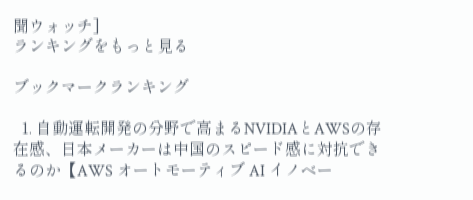聞ウォッチ]
ランキングをもっと見る

ブックマークランキング

  1. 自動運転開発の分野で高まるNVIDIAとAWSの存在感、日本メーカーは中国のスピード感に対抗できるのか【AWS オートモーティブ AI イノベー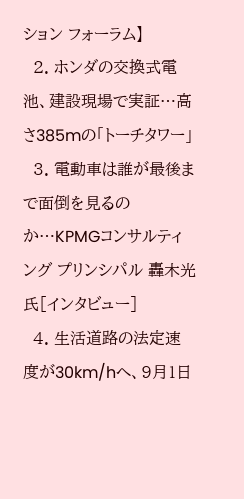ション フォーラム】
  2. ホンダの交換式電池、建設現場で実証…高さ385mの「トーチタワー」
  3. 電動車は誰が最後まで面倒を見るのか…KPMGコンサルティング プリンシパル 轟木光 氏[インタビュー]
  4. 生活道路の法定速度が30km/hへ、9月1日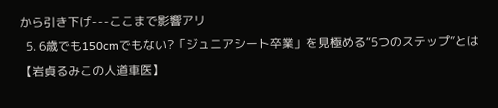から引き下げ---ここまで影響アリ
  5. 6歳でも150cmでもない?「ジュニアシート卒業」を見極める“5つのステップ”とは【岩貞るみこの人道車医】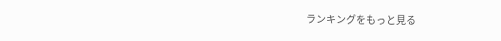ランキングをもっと見る